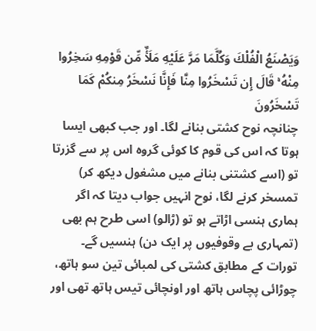وَيَصْنَعُ الْفُلْكَ وَكُلَّمَا مَرَّ عَلَيْهِ مَلَأٌ مِّن قَوْمِهِ سَخِرُوا مِنْهُ ۚ قَالَ إِن تَسْخَرُوا مِنَّا فَإِنَّا نَسْخَرُ مِنكُمْ كَمَا تَسْخَرُونَ
چنانچہ نوح کشتی بنانے لگا۔ اور جب کبھی ایسا ہوتا کہ اس کی قوم کا کوئی گروہ اس پر سے گزرتا تو (اسے کشتنی بنانے میں مشغول دیکھ کر) تمسخر کرنے لگا، نوح انہیں جواب دیتا کہ اگر ہماری ہنسی اڑاتے ہو تو (ڑالو) اسی طرح ہم بھی (تمہاری بے وقوفیوں پر ایک دن) ہنسیں گے۔
تورات کے مطابق کشتی کی لمبائی تین سو ہاتھ، چوڑائی پچاس ہاتھ اور اونچائی تیس ہاتھ تھی اور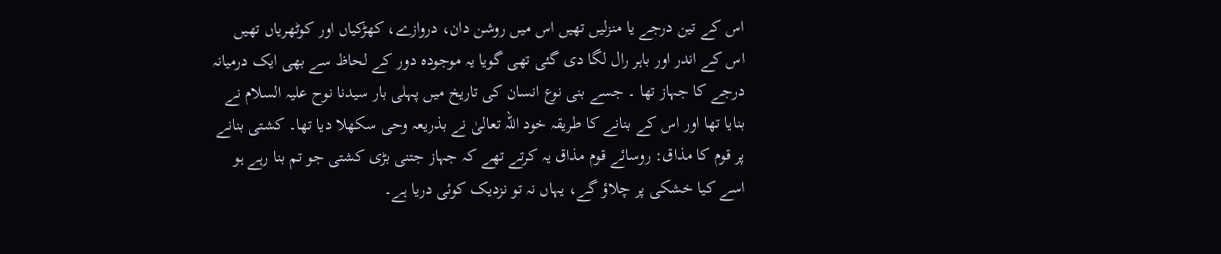اس کے تین درجے یا منزلیں تھیں اس میں روشن دان، دروازے، کھڑکیاں اور کوٹھریاں تھیں اس کے اندر اور باہر رال لگا دی گئی تھی گویا یہ موجودہ دور کے لحاظ سے بھی ایک درمیانہ درجے کا جہاز تھا ۔ جسے بنی نوع انسان کی تاریخ میں پہلی بار سیدنا نوح علیہ السلام نے بنایا تھا اور اس کے بنانے کا طریقہ خود اللہ تعالیٰ نے بذریعہ وحی سکھلا دیا تھا۔ کشتی بنانے پر قوم کا مذاق: روسائے قوم مذاق یہ کرتے تھے کہ جہاز جتنی بڑی کشتی جو تم بنا رہے ہو اسے کیا خشکی پر چلاؤ گے، یہاں نہ تو نزدیک کوئی دریا ہے۔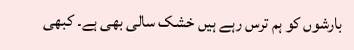بارشوں کو ہم ترس رہے ہیں خشک سالی بھی ہے۔ کبھی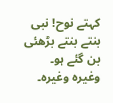کہتے نوح! نبی بنتے بنتے بڑھئی بن گئے ہو۔ وغیرہ وغیرہ۔